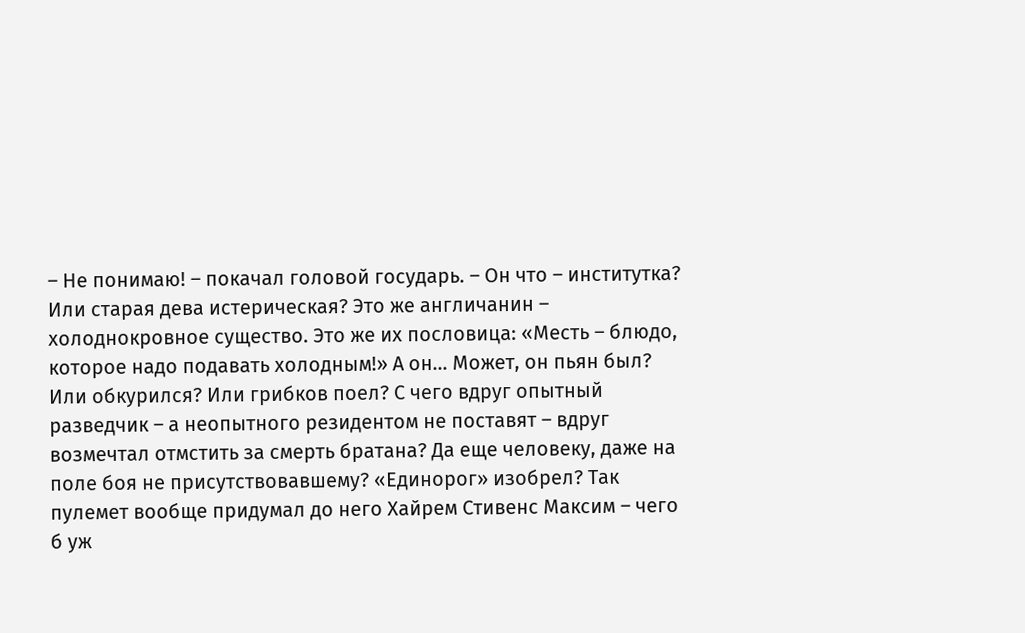– Не понимаю! – покачал головой государь. – Он что – институтка? Или старая дева истерическая? Это же англичанин – холоднокровное существо. Это же их пословица: «Месть – блюдо, которое надо подавать холодным!» А он… Может, он пьян был? Или обкурился? Или грибков поел? С чего вдруг опытный разведчик – а неопытного резидентом не поставят – вдруг возмечтал отмстить за смерть братана? Да еще человеку, даже на поле боя не присутствовавшему? «Единорог» изобрел? Так пулемет вообще придумал до него Хайрем Стивенс Максим – чего б уж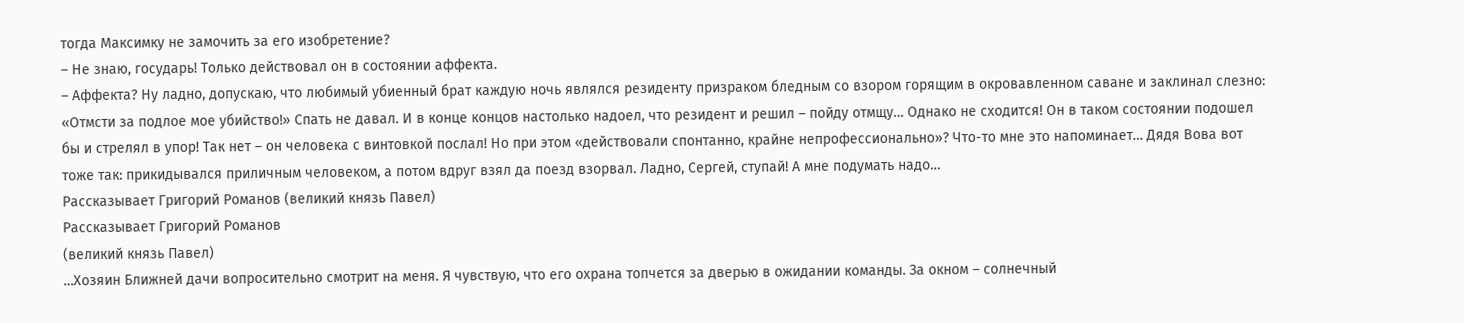тогда Максимку не замочить за его изобретение?
– Не знаю, государь! Только действовал он в состоянии аффекта.
– Аффекта? Ну ладно, допускаю, что любимый убиенный брат каждую ночь являлся резиденту призраком бледным со взором горящим в окровавленном саване и заклинал слезно: «Отмсти за подлое мое убийство!» Спать не давал. И в конце концов настолько надоел, что резидент и решил – пойду отмщу… Однако не сходится! Он в таком состоянии подошел бы и стрелял в упор! Так нет – он человека с винтовкой послал! Но при этом «действовали спонтанно, крайне непрофессионально»? Что-то мне это напоминает… Дядя Вова вот тоже так: прикидывался приличным человеком, а потом вдруг взял да поезд взорвал. Ладно, Сергей, ступай! А мне подумать надо…
Рассказывает Григорий Романов (великий князь Павел)
Рассказывает Григорий Романов
(великий князь Павел)
…Хозяин Ближней дачи вопросительно смотрит на меня. Я чувствую, что его охрана топчется за дверью в ожидании команды. За окном – солнечный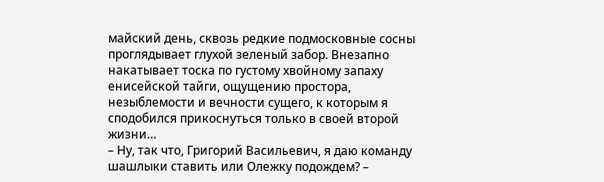майский день, сквозь редкие подмосковные сосны проглядывает глухой зеленый забор. Внезапно накатывает тоска по густому хвойному запаху енисейской тайги, ощущению простора, незыблемости и вечности сущего, к которым я сподобился прикоснуться только в своей второй жизни…
– Ну, так что, Григорий Васильевич, я даю команду шашлыки ставить или Олежку подождем? –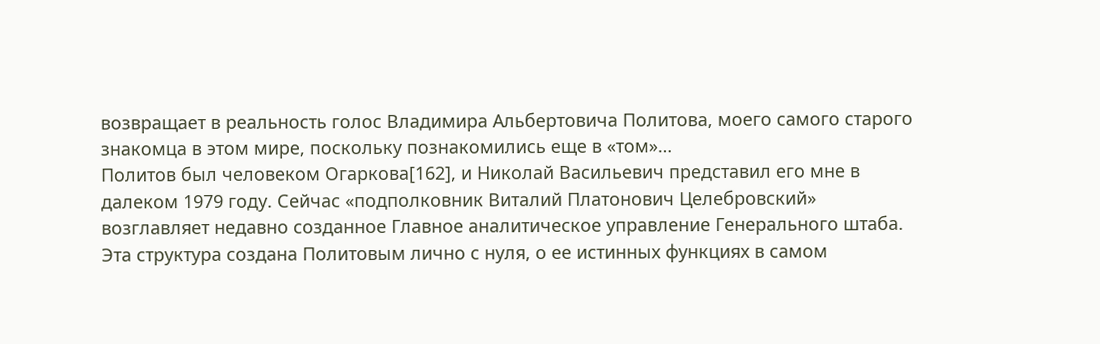возвращает в реальность голос Владимира Альбертовича Политова, моего самого старого знакомца в этом мире, поскольку познакомились еще в «том»…
Политов был человеком Огаркова[162], и Николай Васильевич представил его мне в далеком 1979 году. Сейчас «подполковник Виталий Платонович Целебровский» возглавляет недавно созданное Главное аналитическое управление Генерального штаба. Эта структура создана Политовым лично с нуля, о ее истинных функциях в самом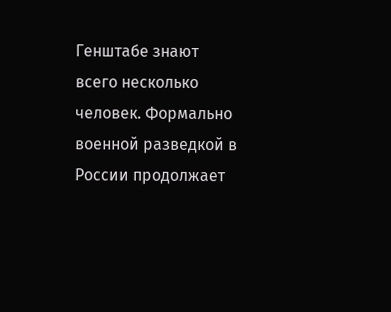Генштабе знают всего несколько человек. Формально военной разведкой в России продолжает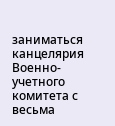заниматься канцелярия Военно-учетного комитета с весьма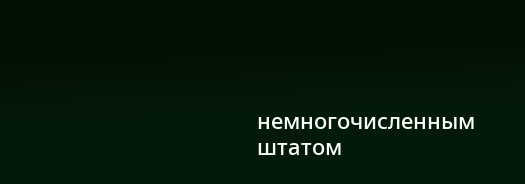немногочисленным штатом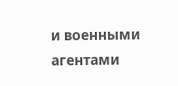и военными агентами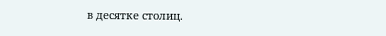в десятке столиц.